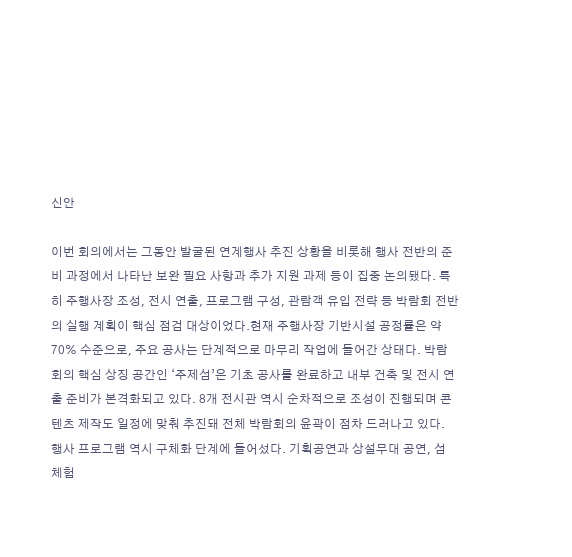신안

이번 회의에서는 그동안 발굴된 연계행사 추진 상황을 비롯해 행사 전반의 준비 과정에서 나타난 보완 필요 사항과 추가 지원 과제 등이 집중 논의됐다. 특히 주행사장 조성, 전시 연출, 프로그램 구성, 관람객 유입 전략 등 박람회 전반의 실행 계획이 핵심 점검 대상이었다.현재 주행사장 기반시설 공정률은 약 70% 수준으로, 주요 공사는 단계적으로 마무리 작업에 들어간 상태다. 박람회의 핵심 상징 공간인 ‘주제섬’은 기초 공사를 완료하고 내부 건축 및 전시 연출 준비가 본격화되고 있다. 8개 전시관 역시 순차적으로 조성이 진행되며 콘텐츠 제작도 일정에 맞춰 추진돼 전체 박람회의 윤곽이 점차 드러나고 있다.
행사 프로그램 역시 구체화 단계에 들어섰다. 기획공연과 상설무대 공연, 섬 체험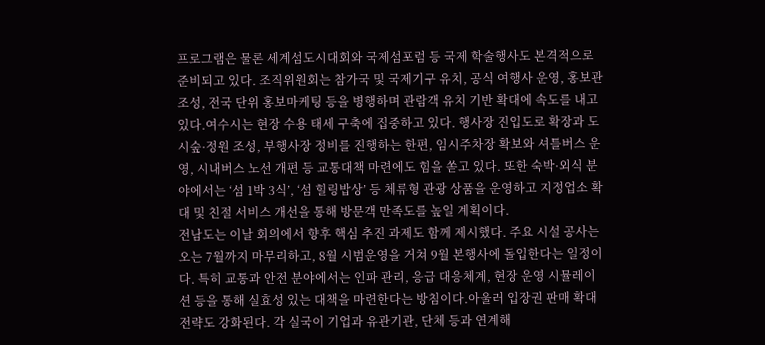프로그램은 물론 세계섬도시대회와 국제섬포럼 등 국제 학술행사도 본격적으로 준비되고 있다. 조직위원회는 참가국 및 국제기구 유치, 공식 여행사 운영, 홍보관 조성, 전국 단위 홍보마케팅 등을 병행하며 관람객 유치 기반 확대에 속도를 내고 있다.여수시는 현장 수용 태세 구축에 집중하고 있다. 행사장 진입도로 확장과 도시숲·정원 조성, 부행사장 정비를 진행하는 한편, 임시주차장 확보와 셔틀버스 운영, 시내버스 노선 개편 등 교통대책 마련에도 힘을 쏟고 있다. 또한 숙박·외식 분야에서는 ‘섬 1박 3식’, ‘섬 힐링밥상’ 등 체류형 관광 상품을 운영하고 지정업소 확대 및 친절 서비스 개선을 통해 방문객 만족도를 높일 계획이다.
전남도는 이날 회의에서 향후 핵심 추진 과제도 함께 제시했다. 주요 시설 공사는 오는 7월까지 마무리하고, 8월 시범운영을 거쳐 9월 본행사에 돌입한다는 일정이다. 특히 교통과 안전 분야에서는 인파 관리, 응급 대응체계, 현장 운영 시뮬레이션 등을 통해 실효성 있는 대책을 마련한다는 방침이다.아울러 입장권 판매 확대 전략도 강화된다. 각 실국이 기업과 유관기관, 단체 등과 연계해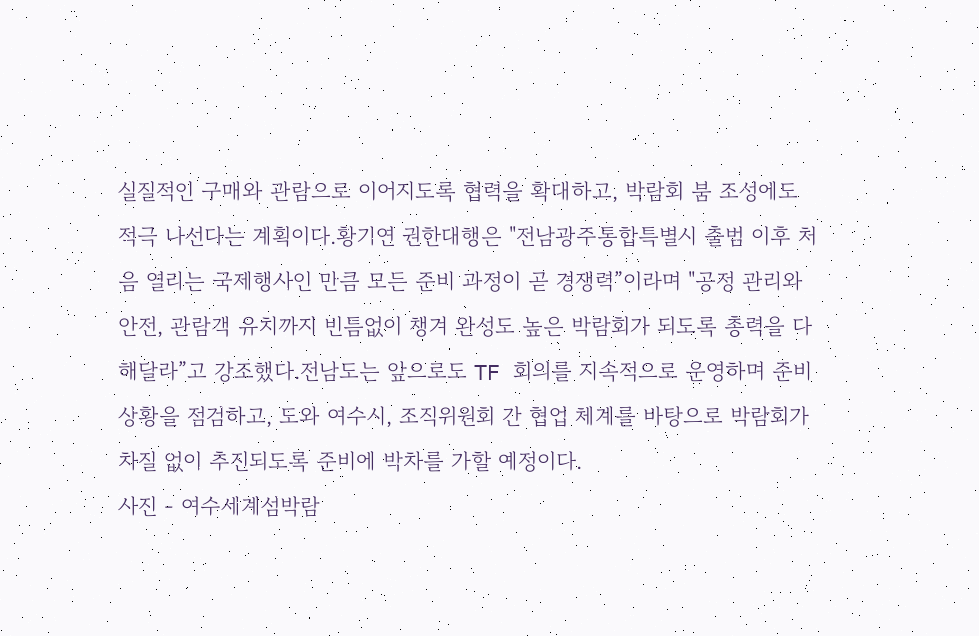실질적인 구매와 관람으로 이어지도록 협력을 확대하고, 박람회 붐 조성에도 적극 나선다는 계획이다.황기연 권한대행은 "전남광주통합특별시 출범 이후 처음 열리는 국제행사인 만큼 모든 준비 과정이 곧 경쟁력”이라며 "공정 관리와 안전, 관람객 유치까지 빈틈없이 챙겨 완성도 높은 박람회가 되도록 총력을 다해달라”고 강조했다.전남도는 앞으로도 TF 회의를 지속적으로 운영하며 준비 상황을 점검하고, 도와 여수시, 조직위원회 간 협업 체계를 바탕으로 박람회가 차질 없이 추진되도록 준비에 박차를 가할 예정이다.
사진 - 여수세계섬박람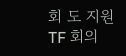회 도 지원 TF 회의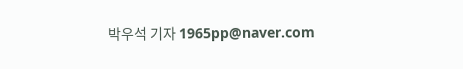박우석 기자 1965pp@naver.com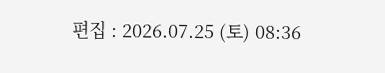편집 : 2026.07.25 (토) 08:36